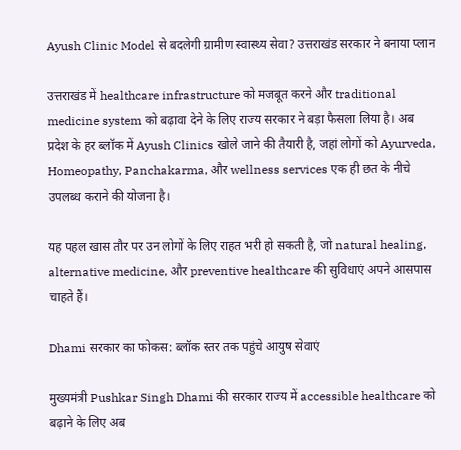Ayush Clinic Model से बदलेगी ग्रामीण स्वास्थ्य सेवा? उत्तराखंड सरकार ने बनाया प्लान

उत्तराखंड में healthcare infrastructure को मजबूत करने और traditional medicine system को बढ़ावा देने के लिए राज्य सरकार ने बड़ा फैसला लिया है। अब प्रदेश के हर ब्लॉक में Ayush Clinics खोले जाने की तैयारी है, जहां लोगों को Ayurveda, Homeopathy, Panchakarma, और wellness services एक ही छत के नीचे उपलब्ध कराने की योजना है।

यह पहल खास तौर पर उन लोगों के लिए राहत भरी हो सकती है, जो natural healing, alternative medicine, और preventive healthcare की सुविधाएं अपने आसपास चाहते हैं।

Dhami सरकार का फोकस: ब्लॉक स्तर तक पहुंचे आयुष सेवाएं

मुख्यमंत्री Pushkar Singh Dhami की सरकार राज्य में accessible healthcare को बढ़ाने के लिए अब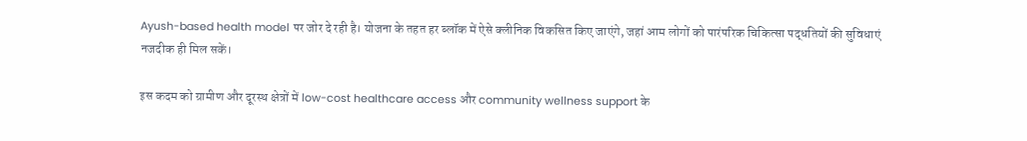Ayush-based health model पर जोर दे रही है। योजना के तहत हर ब्लॉक में ऐसे क्लीनिक विकसित किए जाएंगे, जहां आम लोगों को पारंपरिक चिकित्सा पद्धतियों की सुविधाएं नजदीक ही मिल सकें।

इस कदम को ग्रामीण और दूरस्थ क्षेत्रों में low-cost healthcare access और community wellness support के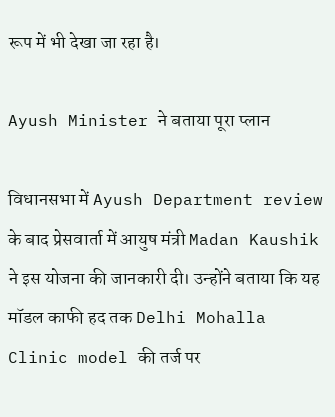रूप में भी देखा जा रहा है।

Ayush Minister ने बताया पूरा प्लान

विधानसभा में Ayush Department review के बाद प्रेसवार्ता में आयुष मंत्री Madan Kaushik ने इस योजना की जानकारी दी। उन्होंने बताया कि यह मॉडल काफी हद तक Delhi Mohalla Clinic model की तर्ज पर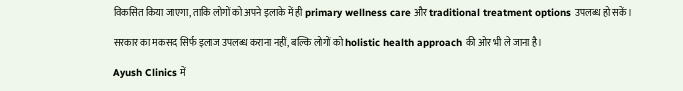विकसित किया जाएगा, ताकि लोगों को अपने इलाके में ही primary wellness care और traditional treatment options उपलब्ध हो सकें।

सरकार का मकसद सिर्फ इलाज उपलब्ध कराना नहीं, बल्कि लोगों को holistic health approach की ओर भी ले जाना है।

Ayush Clinics में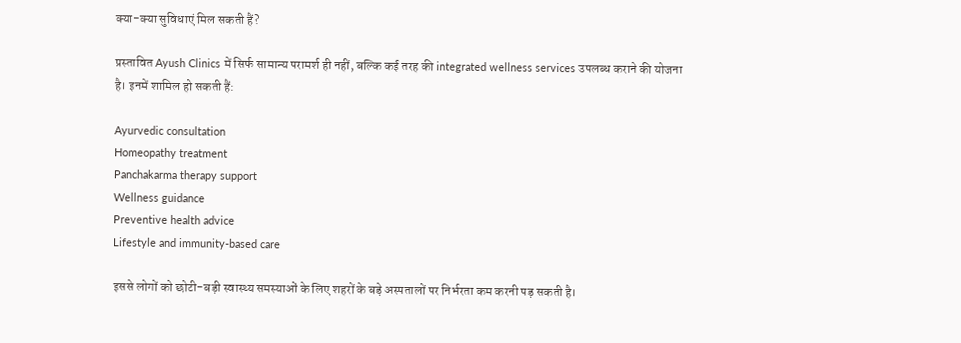क्या-क्या सुविधाएं मिल सकती हैं?

प्रस्तावित Ayush Clinics में सिर्फ सामान्य परामर्श ही नहीं, बल्कि कई तरह की integrated wellness services उपलब्ध कराने की योजना है। इनमें शामिल हो सकती हैं:

Ayurvedic consultation
Homeopathy treatment
Panchakarma therapy support
Wellness guidance
Preventive health advice
Lifestyle and immunity-based care

इससे लोगों को छोटी-बड़ी स्वास्थ्य समस्याओं के लिए शहरों के बड़े अस्पतालों पर निर्भरता कम करनी पड़ सकती है।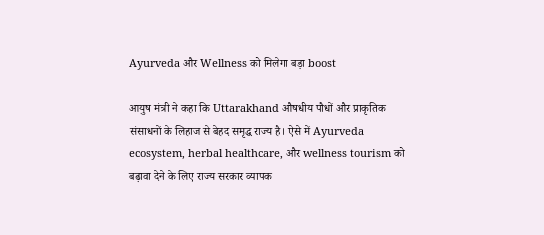Ayurveda और Wellness को मिलेगा बड़ा boost

आयुष मंत्री ने कहा कि Uttarakhand औषधीय पौधों और प्राकृतिक संसाधनों के लिहाज से बेहद समृद्ध राज्य है। ऐसे में Ayurveda ecosystem, herbal healthcare, और wellness tourism को बढ़ावा देने के लिए राज्य सरकार व्यापक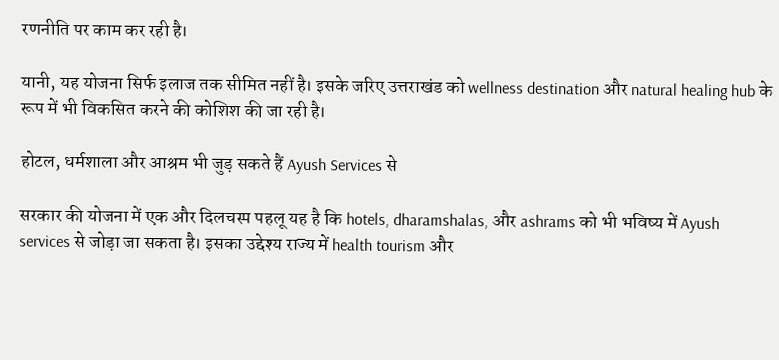रणनीति पर काम कर रही है।

यानी, यह योजना सिर्फ इलाज तक सीमित नहीं है। इसके जरिए उत्तराखंड को wellness destination और natural healing hub के रूप में भी विकसित करने की कोशिश की जा रही है।

होटल, धर्मशाला और आश्रम भी जुड़ सकते हैं Ayush Services से

सरकार की योजना में एक और दिलचस्प पहलू यह है कि hotels, dharamshalas, और ashrams को भी भविष्य में Ayush services से जोड़ा जा सकता है। इसका उद्देश्य राज्य में health tourism और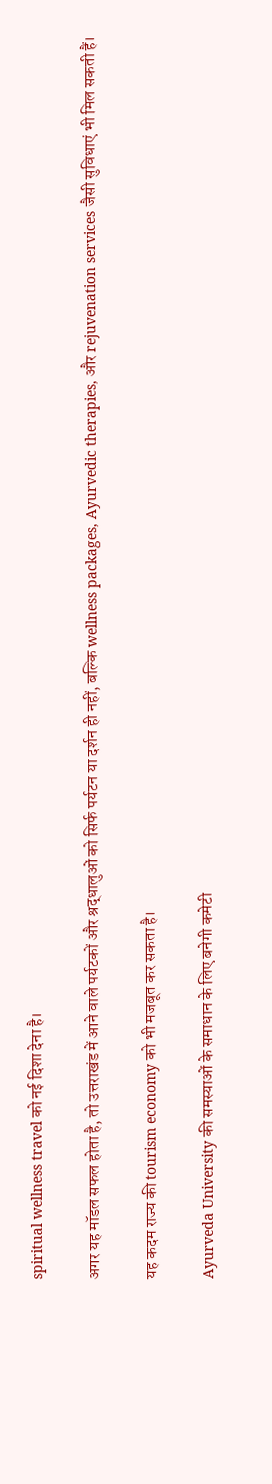spiritual wellness travel को नई दिशा देना है।

अगर यह मॉडल सफल होता है, तो उत्तराखंड में आने वाले पर्यटकों और श्रद्धालुओं को सिर्फ पर्यटन या दर्शन ही नहीं, बल्कि wellness packages, Ayurvedic therapies, और rejuvenation services जैसी सुविधाएं भी मिल सकती हैं।

यह कदम राज्य की tourism economy को भी मजबूत कर सकता है।

Ayurveda University की समस्याओं के समाधान के लिए बनेगी कमेटी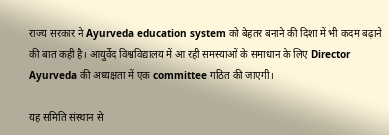राज्य सरकार ने Ayurveda education system को बेहतर बनाने की दिशा में भी कदम बढ़ाने की बात कही है। आयुर्वेद विश्वविद्यालय में आ रही समस्याओं के समाधान के लिए Director Ayurveda की अध्यक्षता में एक committee गठित की जाएगी।

यह समिति संस्थान से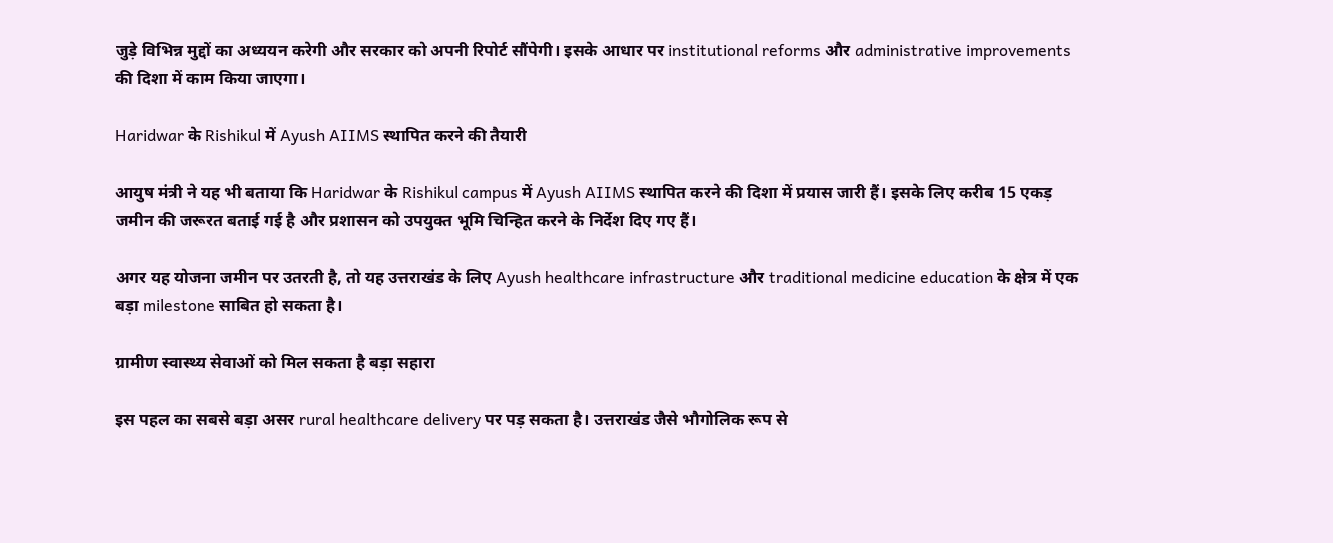जुड़े विभिन्न मुद्दों का अध्ययन करेगी और सरकार को अपनी रिपोर्ट सौंपेगी। इसके आधार पर institutional reforms और administrative improvements की दिशा में काम किया जाएगा।

Haridwar के Rishikul में Ayush AIIMS स्थापित करने की तैयारी

आयुष मंत्री ने यह भी बताया कि Haridwar के Rishikul campus में Ayush AIIMS स्थापित करने की दिशा में प्रयास जारी हैं। इसके लिए करीब 15 एकड़ जमीन की जरूरत बताई गई है और प्रशासन को उपयुक्त भूमि चिन्हित करने के निर्देश दिए गए हैं।

अगर यह योजना जमीन पर उतरती है, तो यह उत्तराखंड के लिए Ayush healthcare infrastructure और traditional medicine education के क्षेत्र में एक बड़ा milestone साबित हो सकता है।

ग्रामीण स्वास्थ्य सेवाओं को मिल सकता है बड़ा सहारा

इस पहल का सबसे बड़ा असर rural healthcare delivery पर पड़ सकता है। उत्तराखंड जैसे भौगोलिक रूप से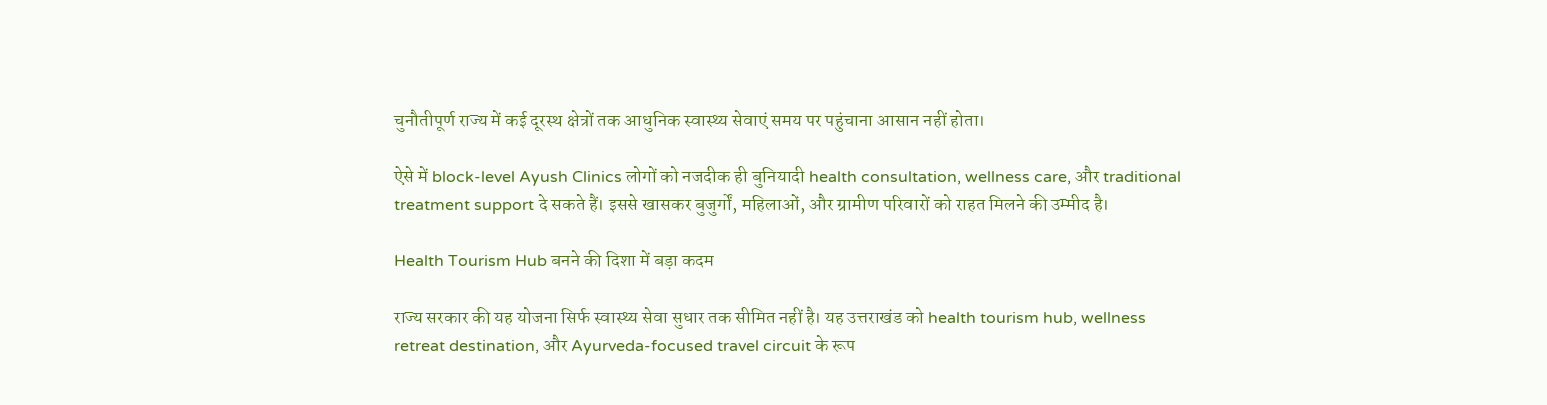चुनौतीपूर्ण राज्य में कई दूरस्थ क्षेत्रों तक आधुनिक स्वास्थ्य सेवाएं समय पर पहुंचाना आसान नहीं होता।

ऐसे में block-level Ayush Clinics लोगों को नजदीक ही बुनियादी health consultation, wellness care, और traditional treatment support दे सकते हैं। इससे खासकर बुजुर्गों, महिलाओं, और ग्रामीण परिवारों को राहत मिलने की उम्मीद है।

Health Tourism Hub बनने की दिशा में बड़ा कदम

राज्य सरकार की यह योजना सिर्फ स्वास्थ्य सेवा सुधार तक सीमित नहीं है। यह उत्तराखंड को health tourism hub, wellness retreat destination, और Ayurveda-focused travel circuit के रूप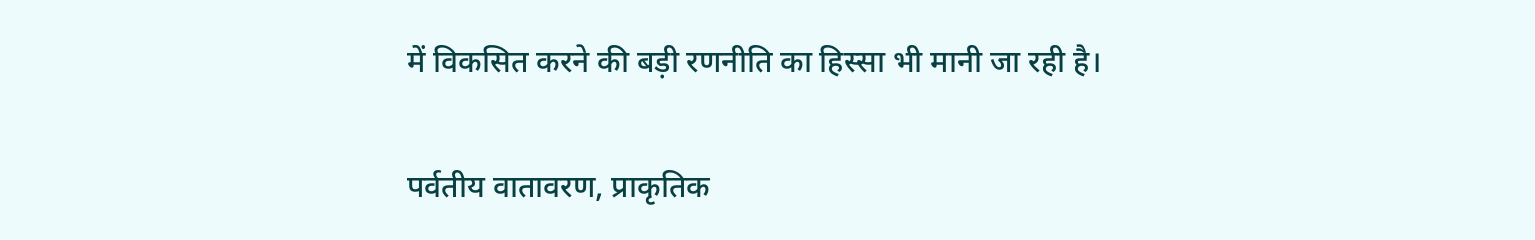में विकसित करने की बड़ी रणनीति का हिस्सा भी मानी जा रही है।

पर्वतीय वातावरण, प्राकृतिक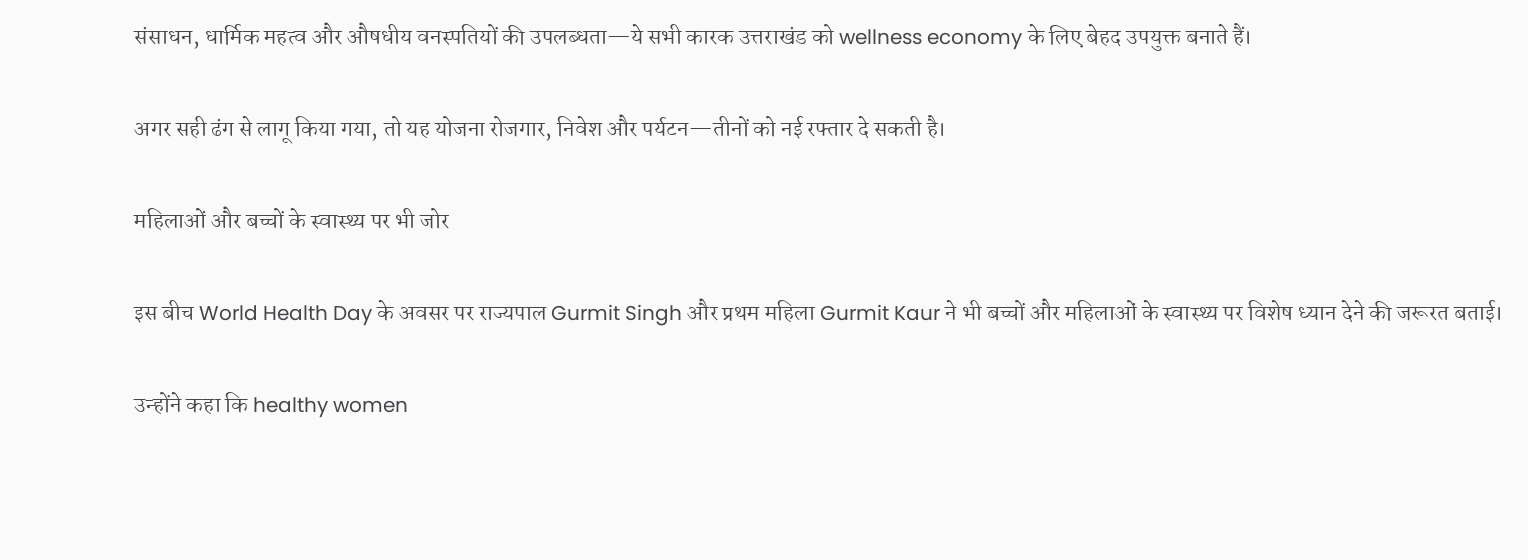संसाधन, धार्मिक महत्व और औषधीय वनस्पतियों की उपलब्धता—ये सभी कारक उत्तराखंड को wellness economy के लिए बेहद उपयुक्त बनाते हैं।

अगर सही ढंग से लागू किया गया, तो यह योजना रोजगार, निवेश और पर्यटन—तीनों को नई रफ्तार दे सकती है।

महिलाओं और बच्चों के स्वास्थ्य पर भी जोर

इस बीच World Health Day के अवसर पर राज्यपाल Gurmit Singh और प्रथम महिला Gurmit Kaur ने भी बच्चों और महिलाओं के स्वास्थ्य पर विशेष ध्यान देने की जरूरत बताई।

उन्होंने कहा कि healthy women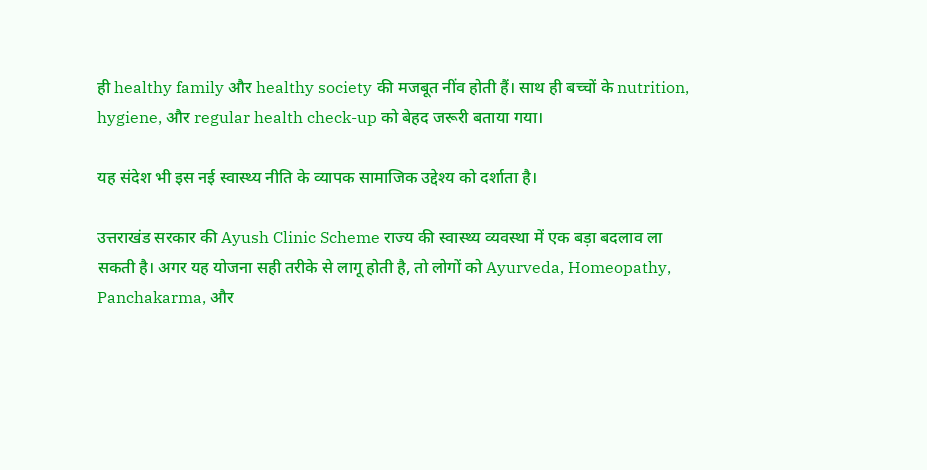ही healthy family और healthy society की मजबूत नींव होती हैं। साथ ही बच्चों के nutrition, hygiene, और regular health check-up को बेहद जरूरी बताया गया।

यह संदेश भी इस नई स्वास्थ्य नीति के व्यापक सामाजिक उद्देश्य को दर्शाता है।

उत्तराखंड सरकार की Ayush Clinic Scheme राज्य की स्वास्थ्य व्यवस्था में एक बड़ा बदलाव ला सकती है। अगर यह योजना सही तरीके से लागू होती है, तो लोगों को Ayurveda, Homeopathy, Panchakarma, और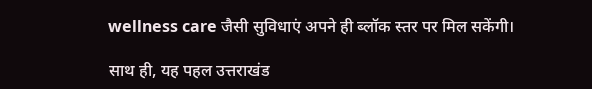wellness care जैसी सुविधाएं अपने ही ब्लॉक स्तर पर मिल सकेंगी।

साथ ही, यह पहल उत्तराखंड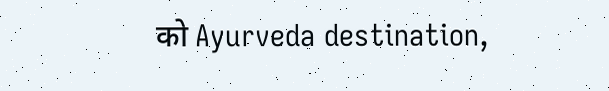को Ayurveda destination,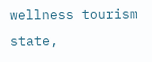wellness tourism state,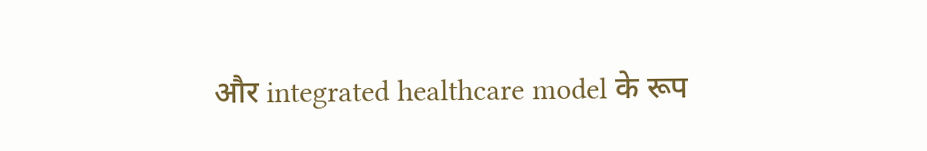और integrated healthcare model के रूप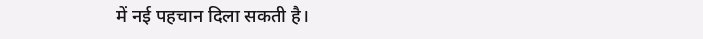में नई पहचान दिला सकती है।